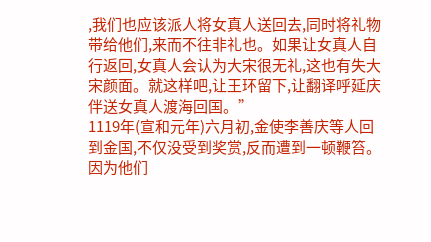,我们也应该派人将女真人送回去,同时将礼物带给他们,来而不往非礼也。如果让女真人自行返回,女真人会认为大宋很无礼,这也有失大宋颜面。就这样吧,让王环留下,让翻译呼延庆伴送女真人渡海回国。”
1119年(宣和元年)六月初,金使李善庆等人回到金国,不仅没受到奖赏,反而遭到一顿鞭笞。因为他们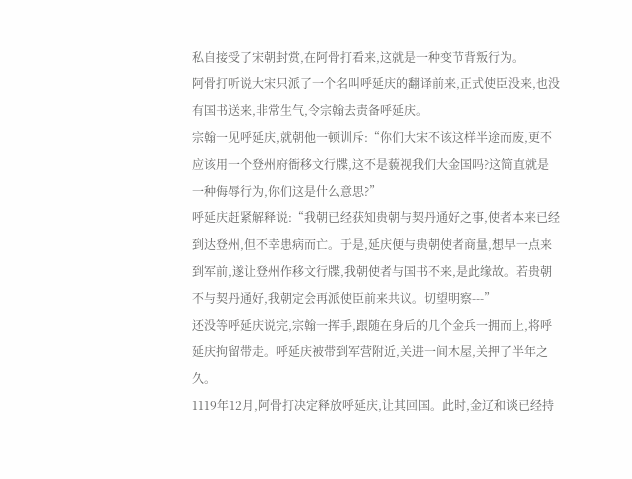私自接受了宋朝封赏,在阿骨打看来,这就是一种变节背叛行为。
阿骨打听说大宋只派了一个名叫呼延庆的翻译前来,正式使臣没来,也没有国书送来,非常生气,令宗翰去责备呼延庆。
宗翰一见呼延庆,就朝他一顿训斥:“你们大宋不该这样半途而废,更不应该用一个登州府衙移文行牒,这不是藐视我们大金国吗?这简直就是一种侮辱行为,你们这是什么意思?”
呼延庆赶紧解释说:“我朝已经获知贵朝与契丹通好之事,使者本来已经到达登州,但不幸患病而亡。于是,延庆便与贵朝使者商量,想早一点来到军前,遂让登州作移文行牒,我朝使者与国书不来,是此缘故。若贵朝不与契丹通好,我朝定会再派使臣前来共议。切望明察---”
还没等呼延庆说完,宗翰一挥手,跟随在身后的几个金兵一拥而上,将呼延庆拘留带走。呼延庆被带到军营附近,关进一间木屋,关押了半年之久。
1119年12月,阿骨打决定释放呼延庆,让其回国。此时,金辽和谈已经持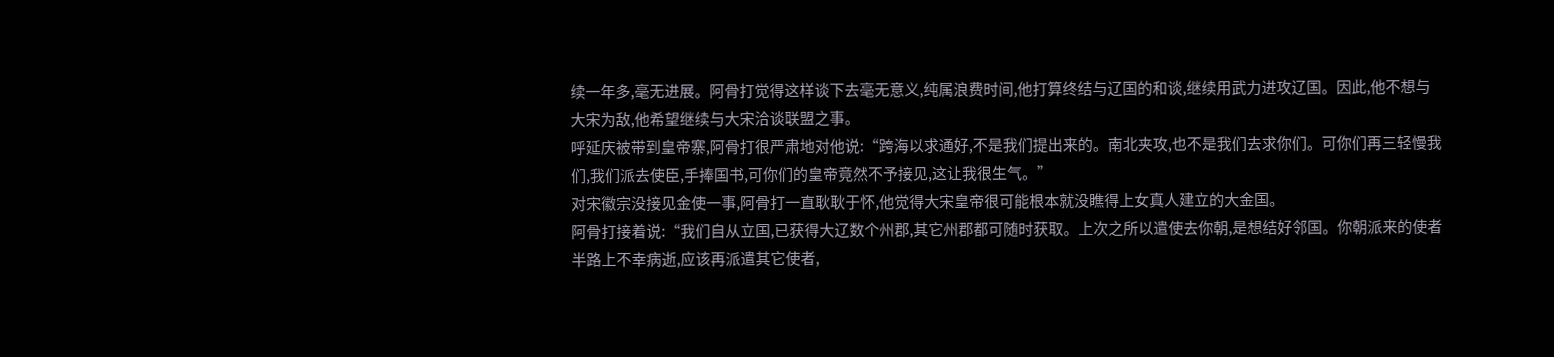续一年多,毫无进展。阿骨打觉得这样谈下去毫无意义,纯属浪费时间,他打算终结与辽国的和谈,继续用武力进攻辽国。因此,他不想与大宋为敌,他希望继续与大宋洽谈联盟之事。
呼延庆被带到皇帝寨,阿骨打很严肃地对他说:“跨海以求通好,不是我们提出来的。南北夹攻,也不是我们去求你们。可你们再三轻慢我们,我们派去使臣,手捧国书,可你们的皇帝竟然不予接见,这让我很生气。”
对宋徽宗没接见金使一事,阿骨打一直耿耿于怀,他觉得大宋皇帝很可能根本就没瞧得上女真人建立的大金国。
阿骨打接着说:“我们自从立国,已获得大辽数个州郡,其它州郡都可随时获取。上次之所以遣使去你朝,是想结好邻国。你朝派来的使者半路上不幸病逝,应该再派遣其它使者,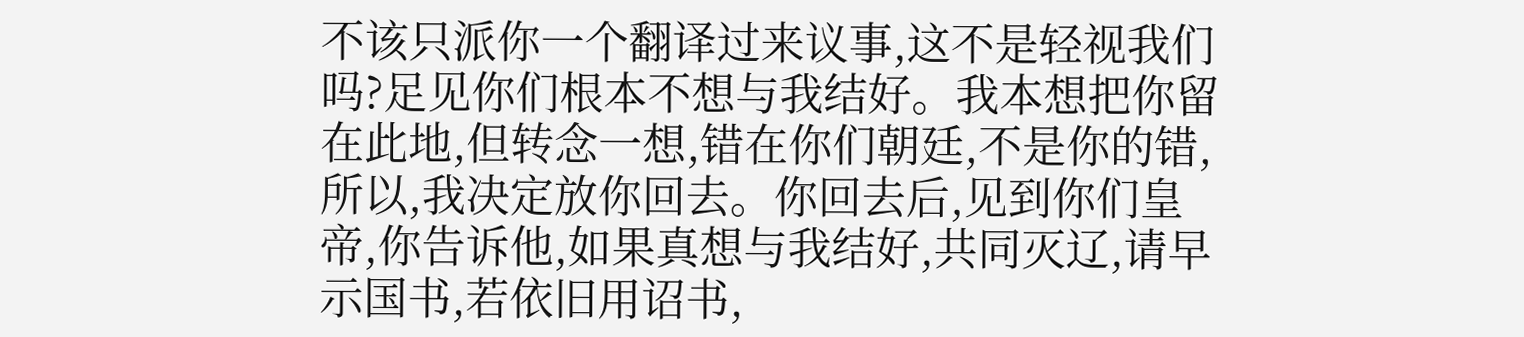不该只派你一个翻译过来议事,这不是轻视我们吗?足见你们根本不想与我结好。我本想把你留在此地,但转念一想,错在你们朝廷,不是你的错,所以,我决定放你回去。你回去后,见到你们皇帝,你告诉他,如果真想与我结好,共同灭辽,请早示国书,若依旧用诏书,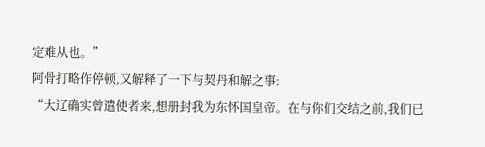定难从也。”
阿骨打略作停顿,又解释了一下与契丹和解之事:
“大辽确实曾遣使者来,想册封我为东怀国皇帝。在与你们交结之前,我们已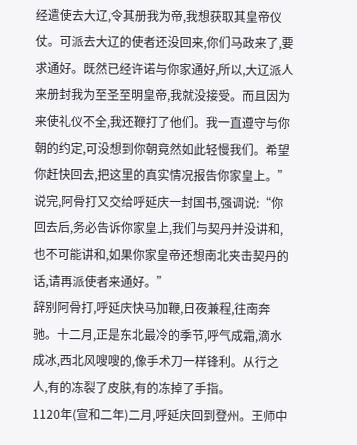经遣使去大辽,令其册我为帝,我想获取其皇帝仪仗。可派去大辽的使者还没回来,你们马政来了,要求通好。既然已经许诺与你家通好,所以,大辽派人来册封我为至圣至明皇帝,我就没接受。而且因为来使礼仪不全,我还鞭打了他们。我一直遵守与你朝的约定,可没想到你朝竟然如此轻慢我们。希望你赶快回去,把这里的真实情况报告你家皇上。”
说完,阿骨打又交给呼延庆一封国书,强调说:“你回去后,务必告诉你家皇上,我们与契丹并没讲和,也不可能讲和,如果你家皇帝还想南北夹击契丹的话,请再派使者来通好。”
辞别阿骨打,呼延庆快马加鞭,日夜兼程,往南奔驰。十二月,正是东北最冷的季节,呼气成霜,滴水成冰,西北风嗖嗖的,像手术刀一样锋利。从行之人,有的冻裂了皮肤,有的冻掉了手指。
1120年(宣和二年)二月,呼延庆回到登州。王师中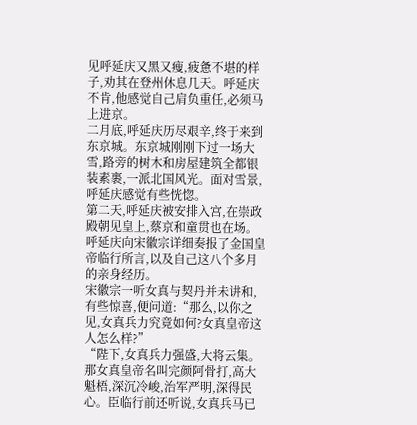见呼延庆又黑又瘦,疲惫不堪的样子,劝其在登州休息几天。呼延庆不肯,他感觉自己肩负重任,必须马上进京。
二月底,呼延庆历尽艰辛,终于来到东京城。东京城刚刚下过一场大雪,路旁的树木和房屋建筑全都银装素裹,一派北国风光。面对雪景,呼延庆感觉有些恍惚。
第二天,呼延庆被安排入宫,在崇政殿朝见皇上,蔡京和童贯也在场。呼延庆向宋徽宗详细奏报了金国皇帝临行所言,以及自己这八个多月的亲身经历。
宋徽宗一听女真与契丹并未讲和,有些惊喜,便问道:“那么,以你之见,女真兵力究竟如何?女真皇帝这人怎么样?”
“陛下,女真兵力强盛,大将云集。那女真皇帝名叫完颜阿骨打,高大魁梧,深沉冷峻,治军严明,深得民心。臣临行前还听说,女真兵马已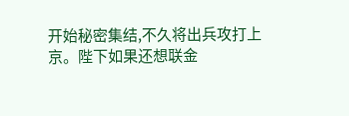开始秘密集结,不久将出兵攻打上京。陛下如果还想联金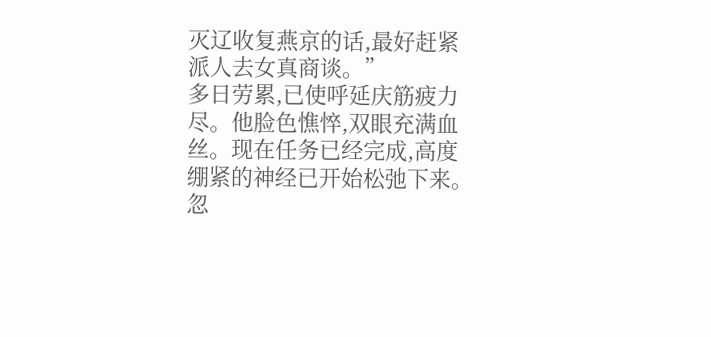灭辽收复燕京的话,最好赶紧派人去女真商谈。”
多日劳累,已使呼延庆筋疲力尽。他脸色憔悴,双眼充满血丝。现在任务已经完成,高度绷紧的神经已开始松弛下来。忽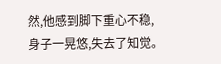然,他感到脚下重心不稳,身子一晃悠,失去了知觉。